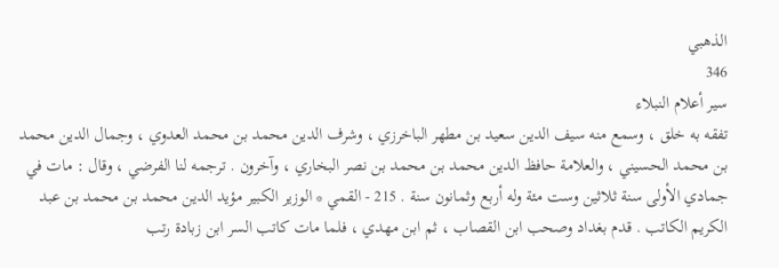الذهبي
346
سير أعلام النبلاء
تفقه به خلق ، وسمع منه سيف الدين سعيد بن مطهر الباخرزي ، وشرف الدين محمد بن محمد العدوي ، وجمال الدين محمد بن محمد الحسيني ، والعلامة حافظ الدين محمد بن محمد بن نصر البخاري ، وآخرون . ترجمه لنا الفرضي ، وقال : مات في جمادي الأولى سنة ثلاثين وست مئة وله أربع وثمانون سنة . 215 - القمي * الوزير الكبير مؤيد الدين محمد بن محمد بن عبد الكريم الكاتب . قدم بغداد وصحب ابن القصاب ، ثم ابن مهدي ، فلما مات كاتب السر ابن زبادة رتب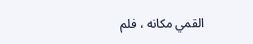القمي مكانه ، فلم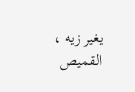يغير زيه ، القميص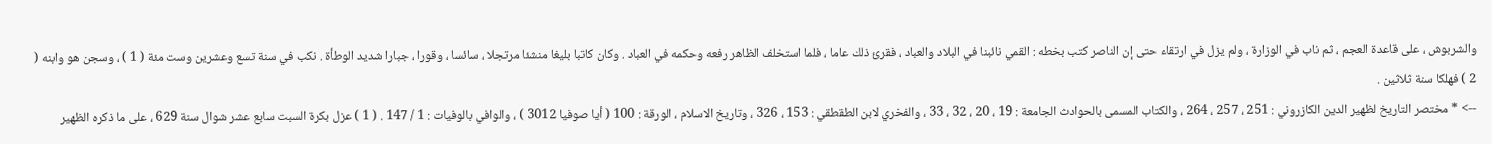والشربوش ، على قاعدة العجم ، ثم ناب في الوزارة ، ولم يزل في ارتقاء حتى إن الناصر كتب بخطه : القمي نائبنا في البلاد والعباد ، فقرئ ذلك عاما ، فلما استخلف الظاهر رفعه وحكمه في العباد . وكان كاتبا بليغا منشئا مرتجلا ، سائسا ، وقورا ، جبارا شديد الوطأة . نكب في سنة تسع وعشرين وست مئة ( 1 ) ، وسجن هو وابنه ( 2 ) فهلكا سنة ثلاثين .
--> * مختصر التاريخ لظهير الدين الكازروني : 251 ، 257 ، 264 ، والكتاب المسمى بالحوادث الجامعة : 19 ، 20 ، 32 ، 33 ، والفخري لابن الطقطقي : 153 ، 326 ، وتاريخ الاسلام ، الورقة : 100 ( أيا صوفيا 3012 ) ، والوافي بالوفيات : 1 / 147 . ( 1 ) عزل بكرة السبت سابع عشر شوال سنة 629 ، على ما ذكره الظهير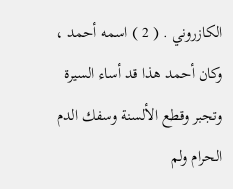الكازروني . ( 2 ) اسمه أحمد ، وكان أحمد هذا قد أساء السيرة وتجبر وقطع الألسنة وسفك الدم الحرام ولم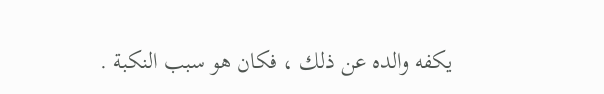يكفه والده عن ذلك ، فكان هو سبب النكبة .